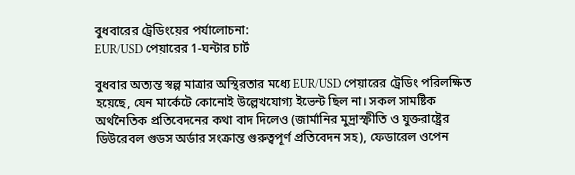বুধবারের ট্রেডিংয়ের পর্যালোচনা:
EUR/USD পেয়ারের 1-ঘন্টার চার্ট

বুধবার অত্যন্ত স্বল্প মাত্রার অস্থিরতার মধ্যে EUR/USD পেয়ারের ট্রেডিং পরিলক্ষিত হয়েছে, যেন মার্কেটে কোনোই উল্লেখযোগ্য ইভেন্ট ছিল না। সকল সামষ্টিক অর্থনৈতিক প্রতিবেদনের কথা বাদ দিলেও (জার্মানির মুদ্রাস্ফীতি ও যুক্তরাষ্ট্রের ডিউরেবল গুডস অর্ডার সংক্রান্ত গুরুত্বপূর্ণ প্রতিবেদন সহ), ফেডারেল ওপেন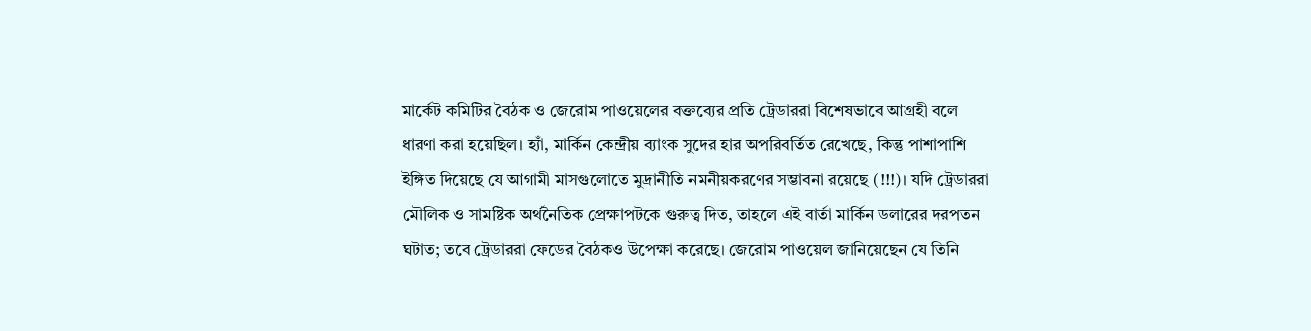মার্কেট কমিটির বৈঠক ও জেরোম পাওয়েলের বক্তব্যের প্রতি ট্রেডাররা বিশেষভাবে আগ্রহী বলে ধারণা করা হয়েছিল। হ্যাঁ, মার্কিন কেন্দ্রীয় ব্যাংক সুদের হার অপরিবর্তিত রেখেছে, কিন্তু পাশাপাশি ইঙ্গিত দিয়েছে যে আগামী মাসগুলোতে মুদ্রানীতি নমনীয়করণের সম্ভাবনা রয়েছে (!!!)। যদি ট্রেডাররা মৌলিক ও সামষ্টিক অর্থনৈতিক প্রেক্ষাপটকে গুরুত্ব দিত, তাহলে এই বার্তা মার্কিন ডলারের দরপতন ঘটাত; তবে ট্রেডাররা ফেডের বৈঠকও উপেক্ষা করেছে। জেরোম পাওয়েল জানিয়েছেন যে তিনি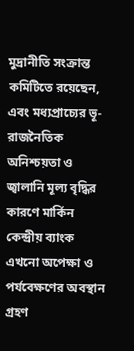মুদ্রানীতি সংক্রান্ত কমিটিতে রয়েছেন, এবং মধ্যপ্রাচ্যের ভূ-রাজনৈতিক অনিশ্চয়তা ও জ্বালানি মূল্য বৃদ্ধির কারণে মার্কিন কেন্দ্রীয় ব্যাংক এখনো অপেক্ষা ও পর্যবেক্ষণের অবস্থান গ্রহণ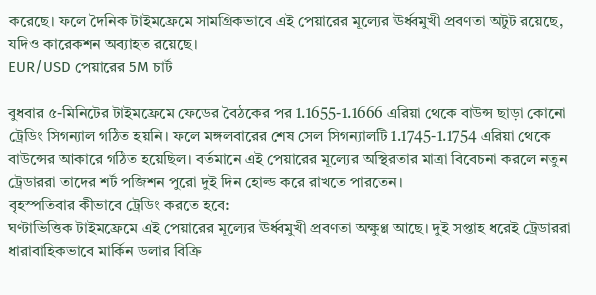করেছে। ফলে দৈনিক টাইমফ্রেমে সামগ্রিকভাবে এই পেয়ারের মূল্যের ঊর্ধ্বমুখী প্রবণতা অটুট রয়েছে, যদিও কারেকশন অব্যাহত রয়েছে।
EUR/USD পেয়ারের 5M চার্ট

বুধবার ৫-মিনিটের টাইমফ্রেমে ফেডের বৈঠকের পর 1.1655-1.1666 এরিয়া থেকে বাউন্স ছাড়া কোনো ট্রেডিং সিগন্যাল গঠিত হয়নি। ফলে মঙ্গলবারের শেষ সেল সিগন্যালটি 1.1745-1.1754 এরিয়া থেকে বাউন্সের আকারে গঠিত হয়েছিল। বর্তমানে এই পেয়ারের মূল্যের অস্থিরতার মাত্রা বিবেচনা করলে নতুন ট্রেডাররা তাদের শর্ট পজিশন পুরো দুই দিন হোল্ড করে রাখতে পারতেন।
বৃহস্পতিবার কীভাবে ট্রেডিং করতে হবে:
ঘণ্টাভিত্তিক টাইমফ্রেমে এই পেয়ারের মূল্যের ঊর্ধ্বমুখী প্রবণতা অক্ষুণ্ণ আছে। দুই সপ্তাহ ধরেই ট্রেডাররা ধারাবাহিকভাবে মার্কিন ডলার বিক্রি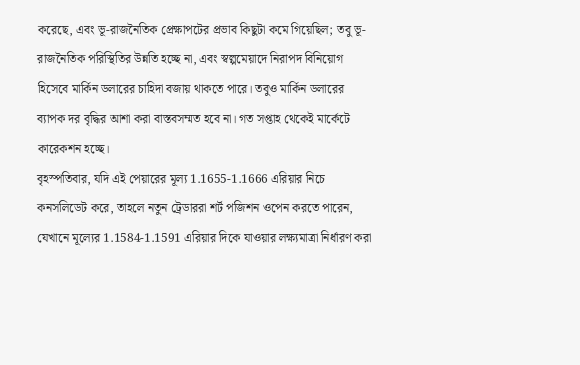করেছে, এবং ভূ-রাজনৈতিক প্রেক্ষাপটের প্রভাব কিছুটা কমে গিয়েছিল; তবু ভূ-রাজনৈতিক পরিস্থিতির উন্নতি হচ্ছে না, এবং স্বল্পমেয়াদে নিরাপদ বিনিয়োগ হিসেবে মার্কিন ডলারের চাহিদা বজায় থাকতে পারে। তবুও মার্কিন ডলারের ব্যাপক দর বৃদ্ধির আশা করা বাস্তবসম্মত হবে না। গত সপ্তাহ থেকেই মার্কেটে কারেকশন হচ্ছে।
বৃহস্পতিবার, যদি এই পেয়ারের মূল্য 1.1655-1.1666 এরিয়ার নিচে কনসলিডেট করে, তাহলে নতুন ট্রেডাররা শর্ট পজিশন ওপেন করতে পারেন, যেখানে মূল্যের 1.1584-1.1591 এরিয়ার দিকে যাওয়ার লক্ষ্যমাত্রা নির্ধারণ করা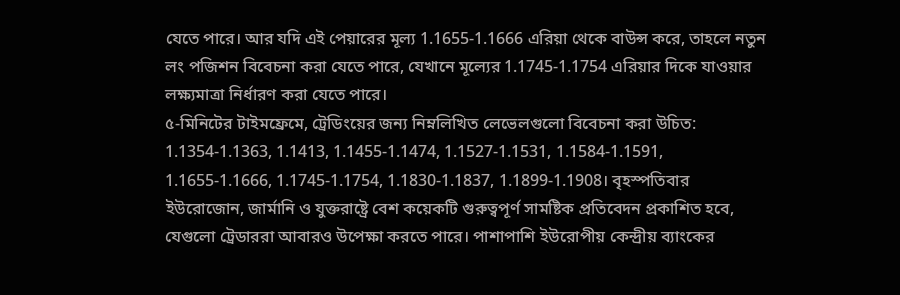যেতে পারে। আর যদি এই পেয়ারের মূল্য 1.1655-1.1666 এরিয়া থেকে বাউন্স করে, তাহলে নতুন লং পজিশন বিবেচনা করা যেতে পারে, যেখানে মূল্যের 1.1745-1.1754 এরিয়ার দিকে যাওয়ার লক্ষ্যমাত্রা নির্ধারণ করা যেতে পারে।
৫-মিনিটের টাইমফ্রেমে, ট্রেডিংয়ের জন্য নিম্নলিখিত লেভেলগুলো বিবেচনা করা উচিত: 1.1354-1.1363, 1.1413, 1.1455-1.1474, 1.1527-1.1531, 1.1584-1.1591, 1.1655-1.1666, 1.1745-1.1754, 1.1830-1.1837, 1.1899-1.1908। বৃহস্পতিবার ইউরোজোন, জার্মানি ও যুক্তরাষ্ট্রে বেশ কয়েকটি গুরুত্বপূর্ণ সামষ্টিক প্রতিবেদন প্রকাশিত হবে, যেগুলো ট্রেডাররা আবারও উপেক্ষা করতে পারে। পাশাপাশি ইউরোপীয় কেন্দ্রীয় ব্যাংকের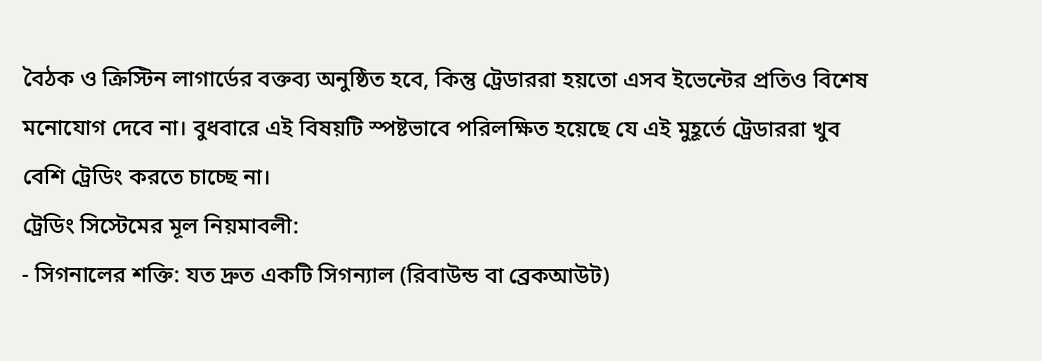বৈঠক ও ক্রিস্টিন লাগার্ডের বক্তব্য অনুষ্ঠিত হবে, কিন্তু ট্রেডাররা হয়তো এসব ইভেন্টের প্রতিও বিশেষ মনোযোগ দেবে না। বুধবারে এই বিষয়টি স্পষ্টভাবে পরিলক্ষিত হয়েছে যে এই মুহূর্তে ট্রেডাররা খুব বেশি ট্রেডিং করতে চাচ্ছে না।
ট্রেডিং সিস্টেমের মূল নিয়মাবলী:
- সিগনালের শক্তি: যত দ্রুত একটি সিগন্যাল (রিবাউন্ড বা ব্রেকআউট)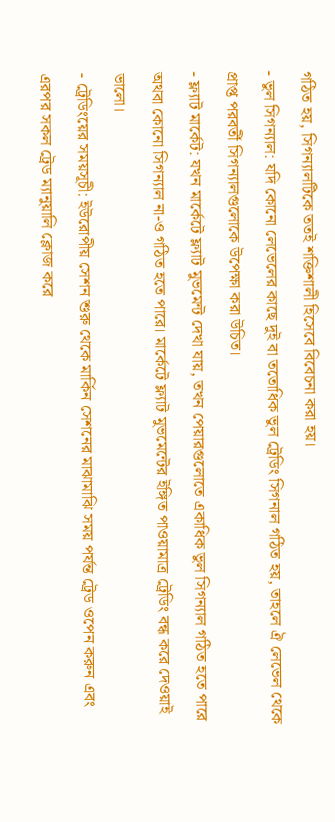গঠিত হয়, সিগন্যালটিকে ততই শক্তিশালী হিসেবে বিবেচনা করা হয়।
- ভুল সিগন্যাল: যদি কোনো লেভেলের কাছে দুই বা ততোধিক ভুল ট্রেডিং সিগনাল গঠিত হয়, তাহলে ঐ লেভেল থেকে প্রাপ্ত পরবর্তী সিগন্যালগুলোকে উপেক্ষা করা উচিত।
- ফ্ল্যাট মার্কেট: যখন মার্কেটে ফ্ল্যাট মুভমেন্ট দেখা যায়, তখন পেয়ারগুলোতে একাধিক ভুল সিগন্যাল গঠিত হতে পারে অথবা কোনো সিগন্যাল না-ও গঠিত হতে পারে। মার্কেটে ফ্ল্যাট মুভমেন্টের ইঙ্গিত পাওয়ামাত্র ট্রেডিং বন্ধ করে দেওয়াই ভালো।
- ট্রেডিংয়ের সময়সূচী: ইউরোপীয় সেশন শুরু থেকে মার্কিন সেশনের মাঝামাঝি সময় পর্যন্ত ট্রেড ওপেন করুন এবং এরপর সকল ট্রেড ম্যানুয়ালি ক্লোজ করে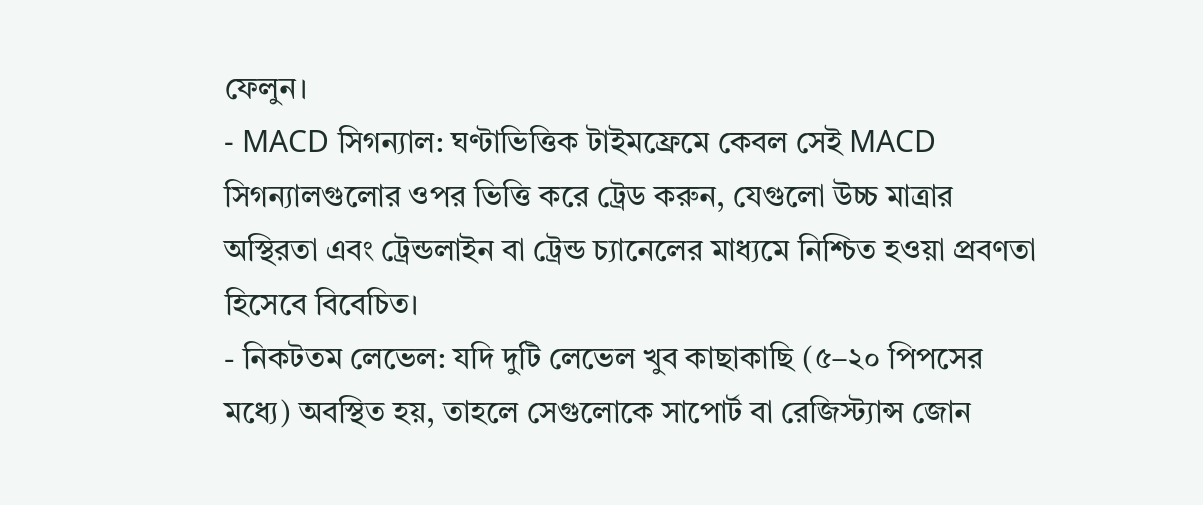ফেলুন।
- MACD সিগন্যাল: ঘণ্টাভিত্তিক টাইমফ্রেমে কেবল সেই MACD সিগন্যালগুলোর ওপর ভিত্তি করে ট্রেড করুন, যেগুলো উচ্চ মাত্রার অস্থিরতা এবং ট্রেন্ডলাইন বা ট্রেন্ড চ্যানেলের মাধ্যমে নিশ্চিত হওয়া প্রবণতা হিসেবে বিবেচিত।
- নিকটতম লেভেল: যদি দুটি লেভেল খুব কাছাকাছি (৫–২০ পিপসের মধ্যে) অবস্থিত হয়, তাহলে সেগুলোকে সাপোর্ট বা রেজিস্ট্যান্স জোন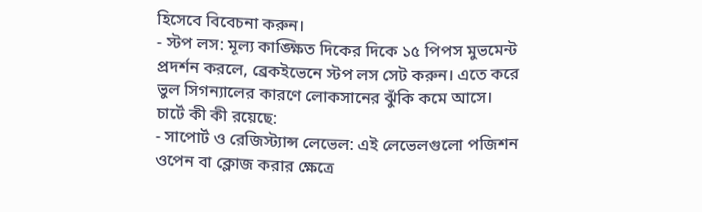হিসেবে বিবেচনা করুন।
- স্টপ লস: মূল্য কাঙ্ক্ষিত দিকের দিকে ১৫ পিপস মুভমেন্ট প্রদর্শন করলে, ব্রেকইভেনে স্টপ লস সেট করুন। এতে করে ভুল সিগন্যালের কারণে লোকসানের ঝুঁকি কমে আসে।
চার্টে কী কী রয়েছে:
- সাপোর্ট ও রেজিস্ট্যান্স লেভেল: এই লেভেলগুলো পজিশন ওপেন বা ক্লোজ করার ক্ষেত্রে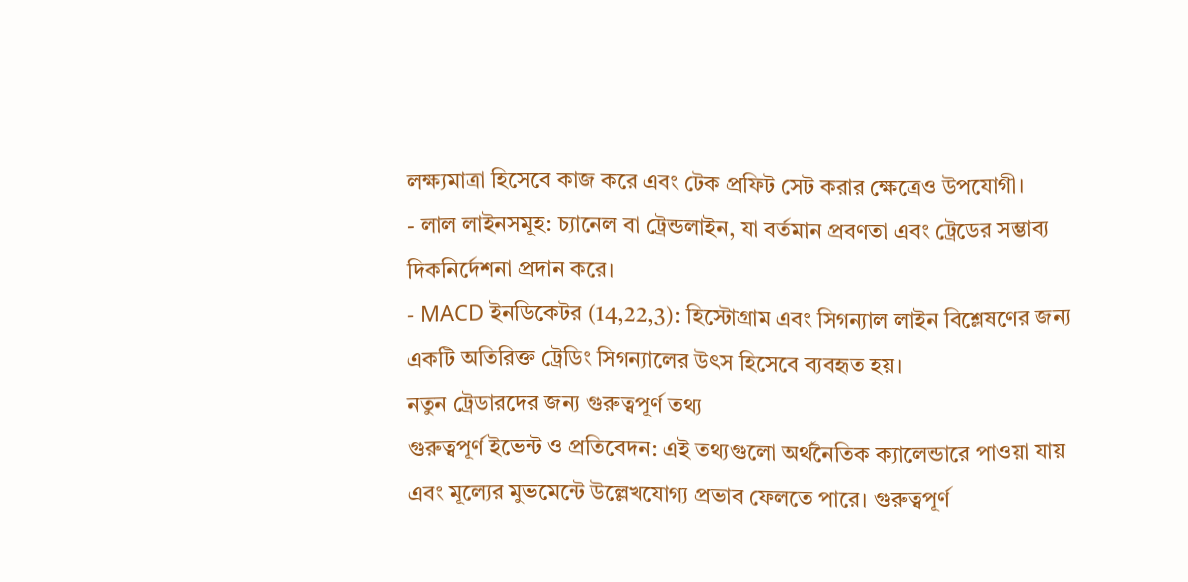লক্ষ্যমাত্রা হিসেবে কাজ করে এবং টেক প্রফিট সেট করার ক্ষেত্রেও উপযোগী।
- লাল লাইনসমূহ: চ্যানেল বা ট্রেন্ডলাইন, যা বর্তমান প্রবণতা এবং ট্রেডের সম্ভাব্য দিকনির্দেশনা প্রদান করে।
- MACD ইনডিকেটর (14,22,3): হিস্টোগ্রাম এবং সিগন্যাল লাইন বিশ্লেষণের জন্য একটি অতিরিক্ত ট্রেডিং সিগন্যালের উৎস হিসেবে ব্যবহৃত হয়।
নতুন ট্রেডারদের জন্য গুরুত্বপূর্ণ তথ্য
গুরুত্বপূর্ণ ইভেন্ট ও প্রতিবেদন: এই তথ্যগুলো অর্থনৈতিক ক্যালেন্ডারে পাওয়া যায় এবং মূল্যের মুভমেন্টে উল্লেখযোগ্য প্রভাব ফেলতে পারে। গুরুত্বপূর্ণ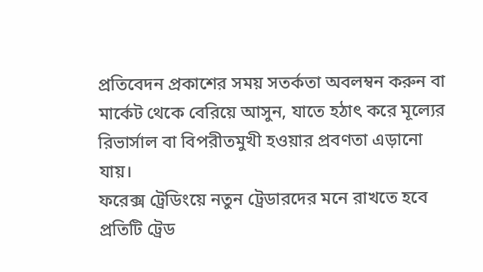প্রতিবেদন প্রকাশের সময় সতর্কতা অবলম্বন করুন বা মার্কেট থেকে বেরিয়ে আসুন, যাতে হঠাৎ করে মূল্যের রিভার্সাল বা বিপরীতমুখী হওয়ার প্রবণতা এড়ানো যায়।
ফরেক্স ট্রেডিংয়ে নতুন ট্রেডারদের মনে রাখতে হবে প্রতিটি ট্রেড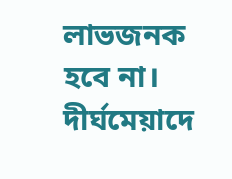লাভজনক হবে না। দীর্ঘমেয়াদে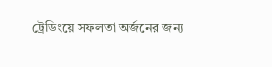ট্রেডিংয়ে সফলতা অর্জনের জন্য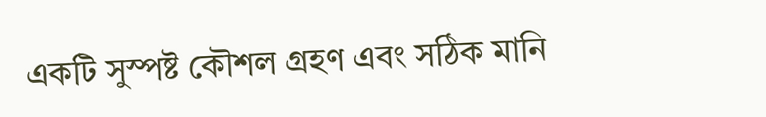একটি সুস্পষ্ট কৌশল গ্রহণ এবং সঠিক মানি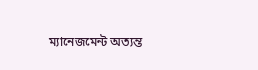ম্যানেজমেন্ট অত্যন্ত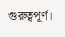গুরুত্বপূর্ণ।